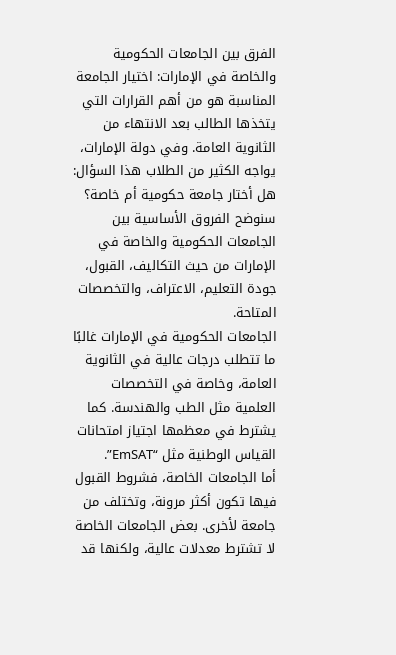الفرق بين الجامعات الحكومية والخاصة في الإمارات: اختيار الجامعة المناسبة هو من أهم القرارات التي يتخذها الطالب بعد الانتهاء من الثانوية العامة. وفي دولة الإمارات، يواجه الكثير من الطلاب هذا السؤال: هل أختار جامعة حكومية أم خاصة؟
سنوضح الفروق الأساسية بين الجامعات الحكومية والخاصة في الإمارات من حيث التكاليف، القبول، جودة التعليم، الاعتراف، والتخصصات المتاحة.
الجامعات الحكومية في الإمارات غالبًا ما تتطلب درجات عالية في الثانوية العامة، وخاصة في التخصصات العلمية مثل الطب والهندسة. كما يشترط في معظمها اجتياز امتحانات القياس الوطنية مثل “EmSAT”.
أما الجامعات الخاصة، فشروط القبول فيها تكون أكثر مرونة، وتختلف من جامعة لأخرى. بعض الجامعات الخاصة لا تشترط معدلات عالية، ولكنها قد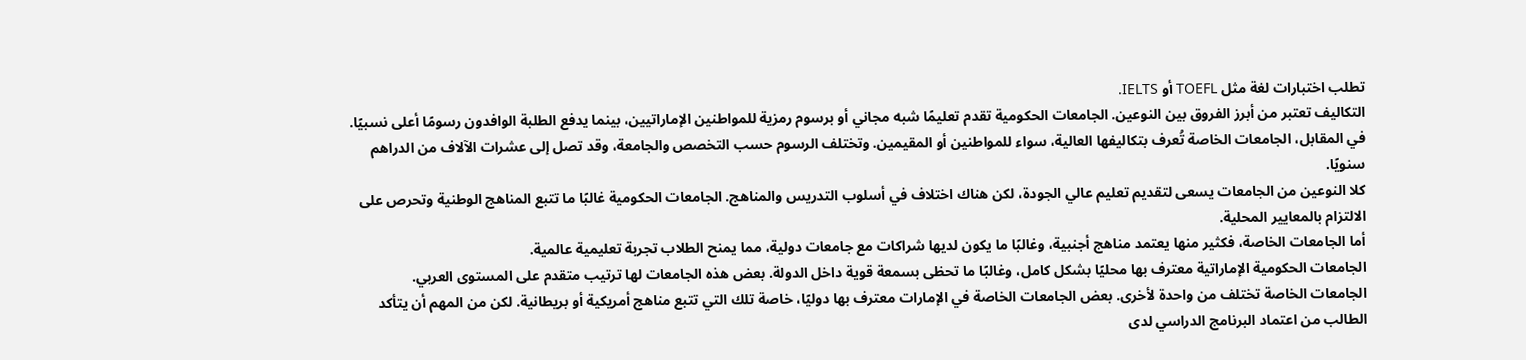تطلب اختبارات لغة مثل TOEFL أو IELTS.
التكاليف تعتبر من أبرز الفروق بين النوعين. الجامعات الحكومية تقدم تعليمًا شبه مجاني أو برسوم رمزية للمواطنين الإماراتيين، بينما يدفع الطلبة الوافدون رسومًا أعلى نسبيًا.
في المقابل، الجامعات الخاصة تُعرف بتكاليفها العالية، سواء للمواطنين أو المقيمين. وتختلف الرسوم حسب التخصص والجامعة، وقد تصل إلى عشرات الآلاف من الدراهم سنويًا.
كلا النوعين من الجامعات يسعى لتقديم تعليم عالي الجودة، لكن هناك اختلاف في أسلوب التدريس والمناهج. الجامعات الحكومية غالبًا ما تتبع المناهج الوطنية وتحرص على الالتزام بالمعايير المحلية.
أما الجامعات الخاصة، فكثير منها يعتمد مناهج أجنبية، وغالبًا ما يكون لديها شراكات مع جامعات دولية، مما يمنح الطلاب تجربة تعليمية عالمية.
الجامعات الحكومية الإماراتية معترف بها محليًا بشكل كامل، وغالبًا ما تحظى بسمعة قوية داخل الدولة. بعض هذه الجامعات لها ترتيب متقدم على المستوى العربي.
الجامعات الخاصة تختلف من واحدة لأخرى. بعض الجامعات الخاصة في الإمارات معترف بها دوليًا، خاصة تلك التي تتبع مناهج أمريكية أو بريطانية. لكن من المهم أن يتأكد الطالب من اعتماد البرنامج الدراسي لدى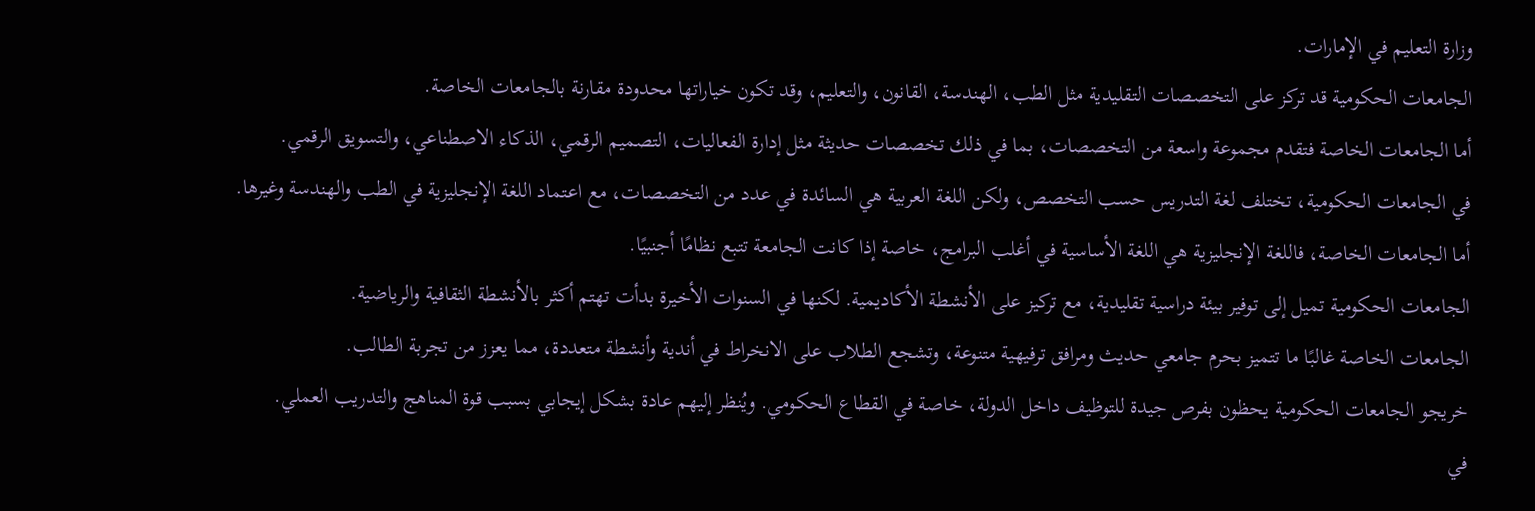وزارة التعليم في الإمارات.
الجامعات الحكومية قد تركز على التخصصات التقليدية مثل الطب، الهندسة، القانون، والتعليم، وقد تكون خياراتها محدودة مقارنة بالجامعات الخاصة.
أما الجامعات الخاصة فتقدم مجموعة واسعة من التخصصات، بما في ذلك تخصصات حديثة مثل إدارة الفعاليات، التصميم الرقمي، الذكاء الاصطناعي، والتسويق الرقمي.
في الجامعات الحكومية، تختلف لغة التدريس حسب التخصص، ولكن اللغة العربية هي السائدة في عدد من التخصصات، مع اعتماد اللغة الإنجليزية في الطب والهندسة وغيرها.
أما الجامعات الخاصة، فاللغة الإنجليزية هي اللغة الأساسية في أغلب البرامج، خاصة إذا كانت الجامعة تتبع نظامًا أجنبيًا.
الجامعات الحكومية تميل إلى توفير بيئة دراسية تقليدية، مع تركيز على الأنشطة الأكاديمية. لكنها في السنوات الأخيرة بدأت تهتم أكثر بالأنشطة الثقافية والرياضية.
الجامعات الخاصة غالبًا ما تتميز بحرم جامعي حديث ومرافق ترفيهية متنوعة، وتشجع الطلاب على الانخراط في أندية وأنشطة متعددة، مما يعزز من تجربة الطالب.
خريجو الجامعات الحكومية يحظون بفرص جيدة للتوظيف داخل الدولة، خاصة في القطاع الحكومي. ويُنظر إليهم عادة بشكل إيجابي بسبب قوة المناهج والتدريب العملي.
في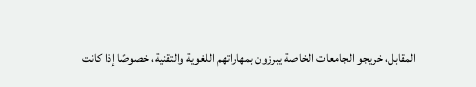المقابل، خريجو الجامعات الخاصة يبرزون بمهاراتهم اللغوية والتقنية، خصوصًا إذا كانت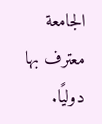الجامعة معترف بها دوليًا.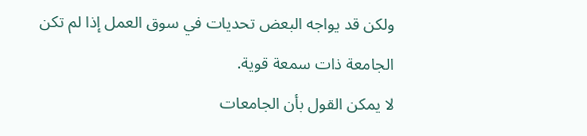ولكن قد يواجه البعض تحديات في سوق العمل إذا لم تكن الجامعة ذات سمعة قوية.
لا يمكن القول بأن الجامعات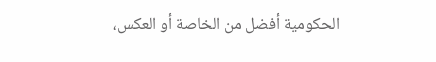الحكومية أفضل من الخاصة أو العكس،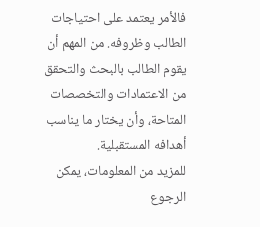فالأمر يعتمد على احتياجات الطالب وظروفه. من المهم أن يقوم الطالب بالبحث والتحقق من الاعتمادات والتخصصات المتاحة، وأن يختار ما يناسب أهدافه المستقبلية.
للمزيد من المعلومات، يمكن الرجوع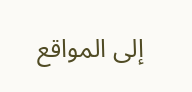إلى المواقع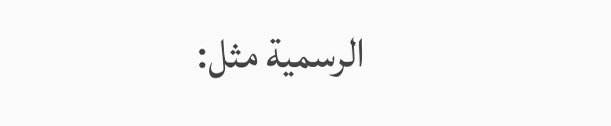الرسمية مثل: